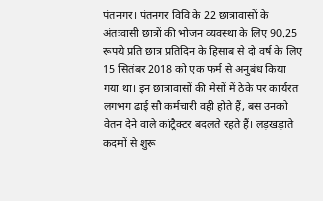पंतनगर। पंतनगर विवि के 22 छात्रावासों के अंतःवासी छात्रों की भोजन व्यवस्था के लिए 90.25 रूपये प्रति छात्र प्रतिदिन के हिसाब से दो वर्ष के लिए 15 सितंबर 2018 को एक फर्म से अनुबंध किया गया था। इन छात्रावासों की मेसों में ठेके पर कार्यरत लगभग ढाई सौ कर्मचारी वही होते हैं, बस उनको वेतन देने वाले कांट्रैक्टर बदलते रहते हैं। लड़खड़ाते कदमों से शुरू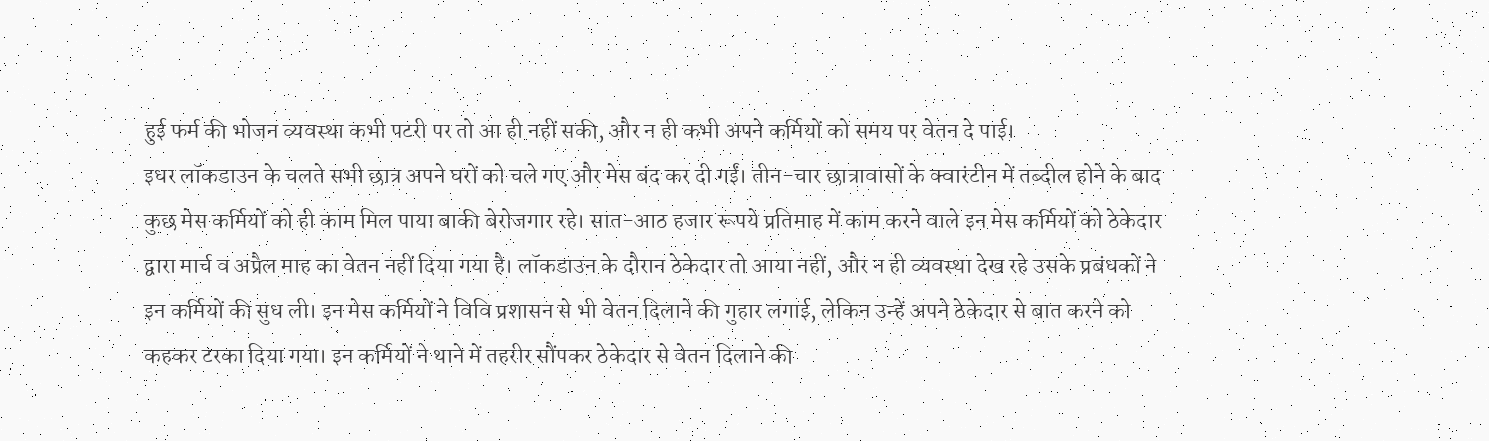हुई फर्म की भोजन व्यवस्था कभी पटरी पर तो आ ही नहीं सकी, और न ही कभी अपने कर्मियों को समय पर वेतन दे पाई।
इधर लॉकडाउन के चलते सभी छात्र अपने घरों को चले गए और मेस बंद कर दी गईं। तीन-चार छात्रावासों के क्वारंटीन में तब्दील होने के बाद कुछ मेस कर्मियों को ही काम मिल पाया बाकी बेरोजगार रहे। सात-आठ हजार रूपये प्रतिमाह में काम करने वाले इन मेस कर्मियों को ठेकेदार द्वारा मार्च व अप्रैल माह का वेतन नहीं दिया गया है। लॉकडाउन के दौरान ठेकेदार तो आया नहीं, और न ही व्यवस्था देख रहे उसके प्रबंधकों ने इन कर्मियों की सुध ली। इन मेस कर्मियों ने विवि प्रशासन से भी वेतन दिलाने की गुहार लगाई, लेकिन उन्हें अपने ठेकेदार से बात करने को कहकर टरका दिया गया। इन कर्मियों ने थाने में तहरीर सौंपकर ठेकेदार से वेतन दिलाने की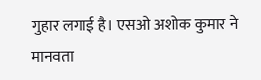गुहार लगाई है। एसओ अशोक कुमार ने मानवता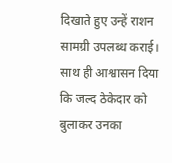दिखाते हुए उन्हें राशन सामग्री उपलब्ध कराई। साथ ही आश्वासन दिया कि जल्द ठेकेदार को बुलाकर उनका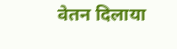वेतन दिलाया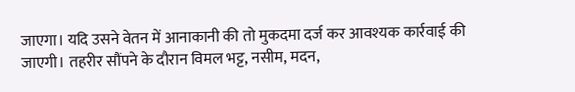जाएगा। यदि उसने वेतन में आनाकानी की तो मुकदमा दर्ज कर आवश्यक कार्रवाई की जाएगी। तहरीर सौंपने के दौरान विमल भट्ट, नसीम, मदन,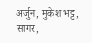अर्जुन, मुकेश भट्ट, सागर,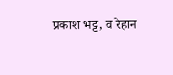प्रकाश भट्ट, व रेहान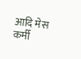आदि मेस कर्मी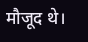मौजूद थे।